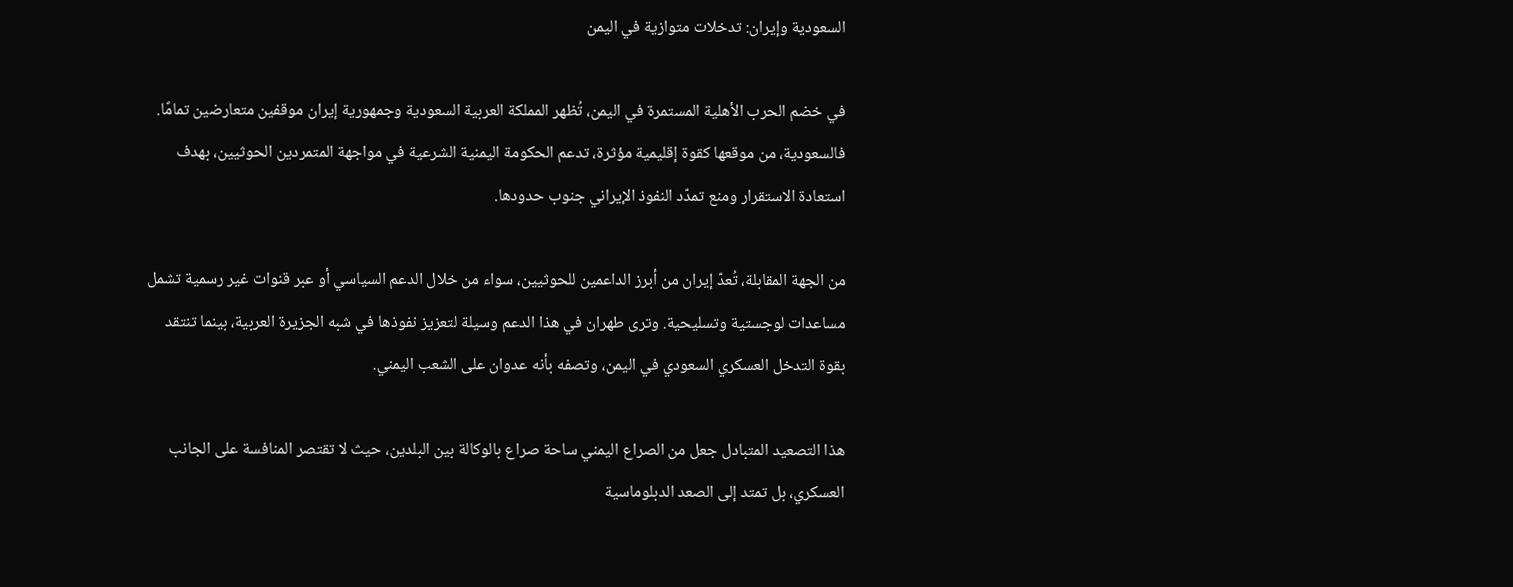السعودية وإيران: تدخلات متوازية في اليمن

في خضم الحرب الأهلية المستمرة في اليمن، تُظهر المملكة العربية السعودية وجمهورية إيران موقفين متعارضين تمامًا. فالسعودية، من موقعها كقوة إقليمية مؤثرة، تدعم الحكومة اليمنية الشرعية في مواجهة المتمردين الحوثيين، بهدف استعادة الاستقرار ومنع تمدّد النفوذ الإيراني جنوب حدودها.

من الجهة المقابلة، تُعدّ إيران من أبرز الداعمين للحوثيين، سواء من خلال الدعم السياسي أو عبر قنوات غير رسمية تشمل مساعدات لوجستية وتسليحية. وترى طهران في هذا الدعم وسيلة لتعزيز نفوذها في شبه الجزيرة العربية، بينما تنتقد بقوة التدخل العسكري السعودي في اليمن، وتصفه بأنه عدوان على الشعب اليمني.

هذا التصعيد المتبادل جعل من الصراع اليمني ساحة صراع بالوكالة بين البلدين، حيث لا تقتصر المنافسة على الجانب العسكري، بل تمتد إلى الصعد الدبلوماسية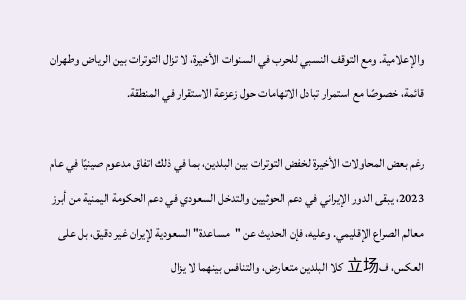والإعلامية. ومع التوقف النسبي للحرب في السنوات الأخيرة، لا تزال التوترات بين الرياض وطهران قائمة، خصوصًا مع استمرار تبادل الاتهامات حول زعزعة الاستقرار في المنطقة.

رغم بعض المحاولات الأخيرة لخفض التوترات بين البلدين، بما في ذلك اتفاق مدعوم صينيًا في عام 2023، يبقى الدور الإيراني في دعم الحوثيين والتدخل السعودي في دعم الحكومة اليمنية من أبرز معالم الصراع الإقليمي. وعليه، فإن الحديث عن "مساعدة" السعودية لإيران غير دقيق، بل على العكس، ف立场 كلا البلدين متعارض، والتنافس بينهما لا يزال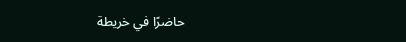حاضرًا في خريطة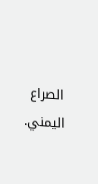الصراع اليمني.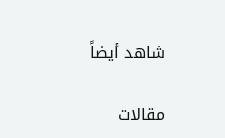شاهد أيضاً

مقالات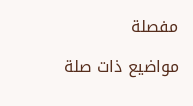مفصلة

مواضيع ذات صلة